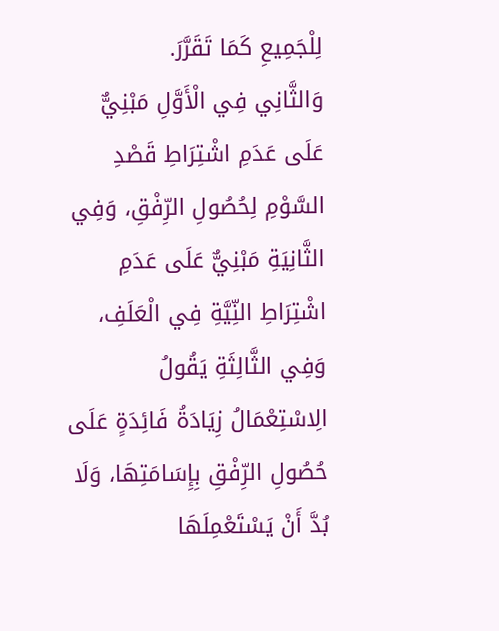لِلْجَمِيعِ كَمَا تَقَرَّرَ.
وَالثَّانِي فِي الْأَوَّلِ مَبْنِيٌّ عَلَى عَدَمِ اشْتِرَاطِ قَصْدِ السَّوْمِ لِحُصُولِ الرِّفْقِ، وَفِي الثَّانِيَةِ مَبْنِيٌّ عَلَى عَدَمِ اشْتِرَاطِ النِّيَّةِ فِي الْعَلَفِ، وَفِي الثَّالِثَةِ يَقُولُ الِاسْتِعْمَالُ زِيَادَةُ فَائِدَةٍ عَلَى حُصُولِ الرِّفْقِ بِإِسَامَتِهَا، وَلَا بُدَّ أَنْ يَسْتَعْمِلَهَا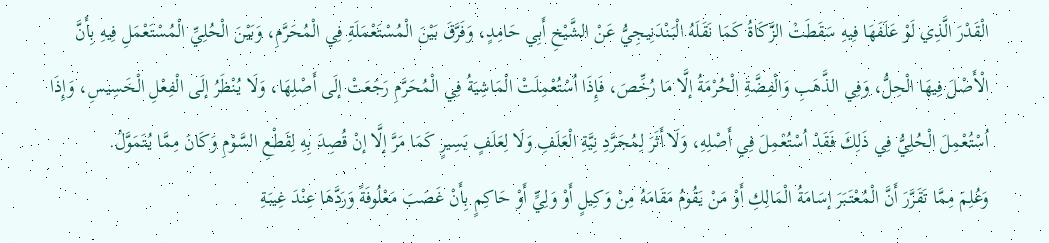الْقَدْرَ الَّذِي لَوْ عَلَفَهَا فِيهِ سَقَطَتْ الزَّكَاةُ كَمَا نَقَلَهُ الْبَنْدَنِيجِيُّ عَنْ الشَّيْخِ أَبِي حَامِدٍ، وَفَرَّقَ بَيْنَ الْمُسْتَعْمَلَةِ فِي الْمُحَرَّمِ، وَبَيْنَ الْحُلِيِّ الْمُسْتَعْمَلِ فِيهِ بِأَنَّ الْأَصْلَ فِيهَا الْحِلُّ، وَفِي الذَّهَبِ وَالْفِضَّةِ الْحُرْمَةُ إلَّا مَا رُخِّصَ، فَإِذَا اُسْتُعْمِلَتْ الْمَاشِيَةُ فِي الْمُحَرَّمِ رَجَعَتْ إلَى أَصْلِهَا، وَلَا يُنْظَرُ إلَى الْفِعْلِ الْخَسِيسِ، وَإِذَا اُسْتُعْمِلَ الْحُلِيُّ فِي ذَلِكَ فَقَدْ اُسْتُعْمِلَ فِي أَصْلِهِ، وَلَا أَثَرَ لِمُجَرَّدِ نِيَّةِ الْعَلَفِ وَلَا لِعَلَفٍ يَسِيرٍ كَمَا مَرَّ إلَّا إنْ قُصِدَ بِهِ لِقَطْعِ السَّوْمِ وَكَانَ مِمَّا يُتَمَوَّلُ.
وَعُلِمَ مِمَّا تَقَرَّرَ أَنَّ الْمُعْتَبَرَ إسَامَةُ الْمَالِكِ أَوْ مَنْ يَقُومُ مَقَامَهُ مِنْ وَكِيلٍ أَوْ وَلِيٍّ أَوْ حَاكِمٍ بِأَنْ غَصَبَ مَعْلُوفَةً وَرَدَّهَا عِنْدَ غِيبَةِ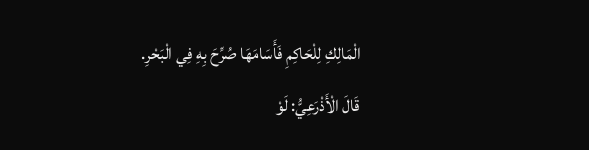الْمَالِكِ لِلْحَاكِمِ فَأَسَامَهَا صُرِّحَ بِهِ فِي الْبَحْرِ.
قَالَ الْأَذْرَعِيُّ: لَوْ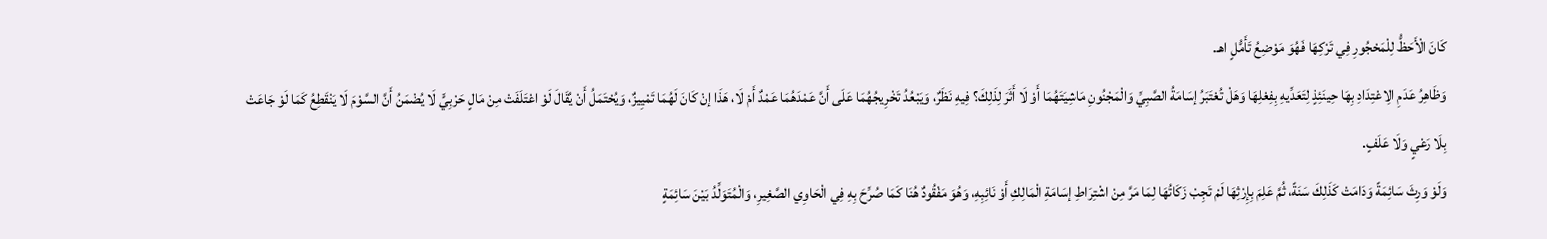كَانَ الْأَحَظُّ لِلْمَحْجُورِ فِي تَرْكِهَا فَهُوَ مَوْضِعُ تَأَمُّلٍ اهـ.
وَظَاهِرُ عَدَمِ الِاعْتِدَادِ بِهَا حِينَئِذٍ لِتَعَدِّيهِ بِفِعْلِهَا وَهَلْ تُعْتَبَرُ إسَامَةُ الصَّبِيِّ وَالْمَجْنُونِ مَاشِيَتَهُمَا أَوْ لَا أَثَرَ لِذَلِكَ؟ فِيهِ نَظَرٌ، وَيَبْعُدُ تَخْرِيجُهُمَا عَلَى أَنَّ عَمْدَهُمَا عَمْدٌ أَمْ لَا، هَذَا إنْ كَانَ لَهُمَا تَمْيِيزٌ، وَيُحْتَمَلُ أَنْ يُقَالَ لَوْ اعْتَلَفَتْ مِنْ مَالٍ حَرْبِيٍّ لَا يُضْمَنُ أَنَّ السَّوْمَ لَا يَنْقَطِعُ كَمَا لَوْ جَاعَتْ بِلَا رَعْيٍ وَلَا عَلَفٍ.
وَلَوْ وَرِثَ سَائِمَةً وَدَامَتْ كَذَلِكَ سَنَةً، ثُمَّ عَلِمَ بِإِرْثِهَا لَمْ تَجِبْ زَكَاتُهَا لِمَا مَرَّ مِنْ اشْتِرَاطِ إسَامَةِ الْمَالِكِ أَوْ نَائِبِهِ، وَهُوَ مَفْقُودٌ هُنَا كَمَا صُرِّحَ بِهِ فِي الْحَاوِي الصَّغِيرِ، وَالْمُتَوَلِّدُ بَيْنَ سَائِمَةٍ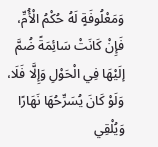وَمَعْلُوفَةٍ لَهُ حُكْمُ الْأُمِّ، فَإِنْ كَانَتْ سَائِمَةً ضُمَّ إلَيْهَا فِي الْحَوْلِ وَإِلَّا فَلَا، وَلَوْ كَانَ يُسَرِّحُهَا نَهَارًا وَيُلْقِي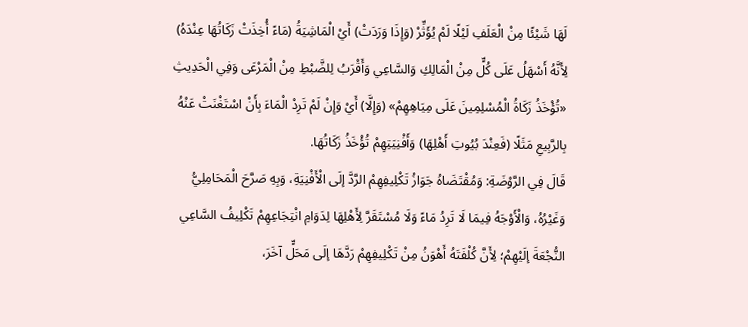لَهَا شَيْئًا مِنْ الْعَلَفِ لَيْلًا لَمْ يُؤَثِّرْ (وَإِذَا وَرَدَتْ) أَيْ الْمَاشِيَةُ (مَاءً أُخِذَتْ زَكَاتُهَا عِنْدَهُ) لِأَنَّهُ أَسْهَلُ عَلَى كُلٍّ مِنْ الْمَالِكِ وَالسَّاعِي وَأَقْرَبُ لِلضَّبْطِ مِنْ الْمَرْعَى وَفِي الْحَدِيثِ «تُؤْخَذُ زَكَاةُ الْمُسْلِمِينَ عَلَى مِيَاهِهِمْ» (وَإِلَّا) أَيْ وَإِنْ لَمْ تَرِدْ الْمَاءَ بِأَنْ اسْتَغْنَتْ عَنْهُ بِالرَّبِيعِ مَثَلًا (فَعِنْدَ بُيُوتِ أَهْلِهَا) وَأَفْنِيَتِهِمْ تُؤْخَذُ زَكَاتُهَا.
قَالَ فِي الرَّوْضَةِ: وَمُقْتَضَاهُ جَوَازُ تَكْلِيفِهِمْ الرَّدَّ إلَى الْأَفْنِيَةِ، وَبِهِ صَرَّحَ الْمَحَامِلِيُّ وَغَيْرُهُ، وَالْأَوْجَهُ فِيمَا لَا تَرِدُ مَاءً وَلَا مُسْتَقَرَّ لِأَهْلِهَا لِدَوَامِ انْتِجَاعِهِمْ تَكْلِيفُ السَّاعِي النُّجْعَةَ إلَيْهِمْ؛ لِأَنَّ كُلْفَتَهُ أَهْوَنُ مِنْ تَكْلِيفِهِمْ رَدَّهَا إلَى مَحَلٍّ آخَرَ،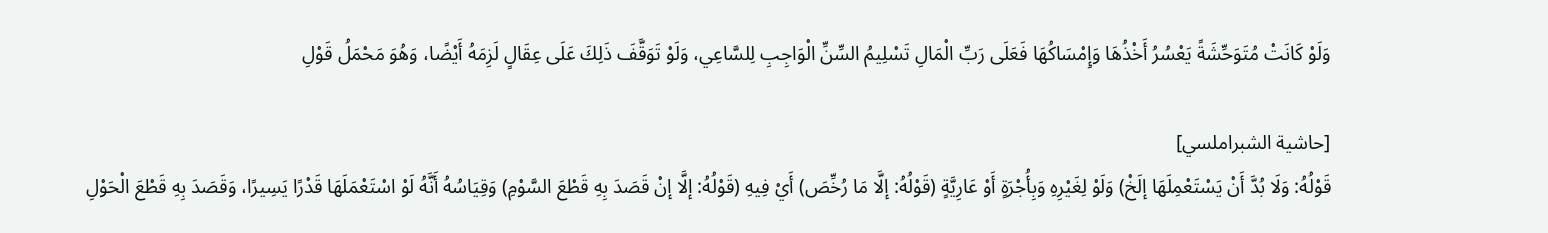وَلَوْ كَانَتْ مُتَوَحِّشَةً يَعْسُرُ أَخْذُهَا وَإِمْسَاكُهَا فَعَلَى رَبِّ الْمَالِ تَسْلِيمُ السِّنِّ الْوَاجِبِ لِلسَّاعِي، وَلَوْ تَوَقَّفَ ذَلِكَ عَلَى عِقَالٍ لَزِمَهُ أَيْضًا، وَهُوَ مَحْمَلُ قَوْلِ

[حاشية الشبراملسي]
قَوْلُهُ: وَلَا بُدَّ أَنْ يَسْتَعْمِلَهَا إلَخْ) وَلَوْ لِغَيْرِهِ وَبِأُجْرَةٍ أَوْ عَارِيَّةٍ (قَوْلُهُ: إلَّا مَا رُخِّصَ) أَيْ فِيهِ (قَوْلُهُ: إلَّا إنْ قَصَدَ بِهِ قَطْعَ السَّوْمِ) وَقِيَاسُهُ أَنَّهُ لَوْ اسْتَعْمَلَهَا قَدْرًا يَسِيرًا، وَقَصَدَ بِهِ قَطْعَ الْحَوْلِ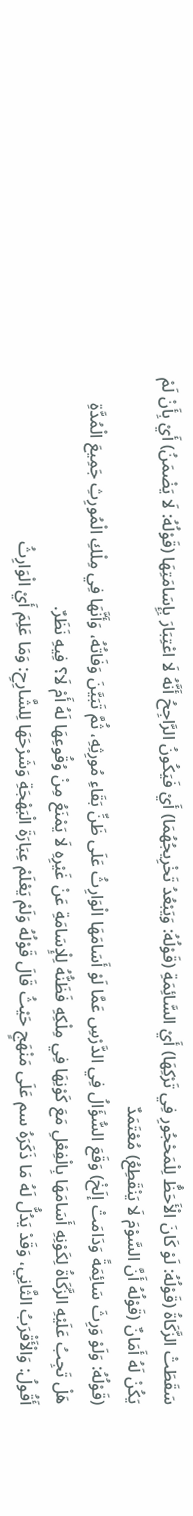سَقَطَتْ الزَّكَاةُ (قَوْلُهُ: لَوْ كَانَ الْأَحَظُّ لِلْمَحْجُورِ فِي تَرْكِهَا) أَيْ السَّائِمَةِ (قَوْلُهُ: وَيَبْعُدُ تَخْرِيجُهُمَا) أَيْ فَيَكُونُ الرَّاجِحُ أَنَّهُ لَا اعْتِبَارَ بِإِسَامَتِهَا (قَوْلُهُ: لَا يَضْمَنُ) أَيْ بِأَنْ لَمْ يَكُنْ لَهُ أَمَانٌ (قَوْلُهُ أَنَّ السَّوْمَ لَا يَنْقَطِعُ) مُعْتَمَدٌ
(قَوْلُهُ: وَلَوْ وَرِثَ سَائِمَةً وَدَامَتْ إلَخْ) وَقَعَ السُّؤَالُ فِي الدَّرْسِ عَمَّا لَوْ أَسَامَهَا الْوَارِثُ عَلَى ظَنِّ بَقَاءِ مُورِثِهِ، ثُمَّ تَبَيَّنَ وَفَاتُهُ، وَأَنَّهَا فِي مِلْكِ الْمُورِثِ جَمِيعَ الْمُدَّةِ هَلْ تَجِبُ عَلَيْهِ الزَّكَاةُ لِكَوْنِهِ أَسَامَهَا بِالْفِعْلِ مَعَ كَوْنِهَا فِي مِلْكِهِ فَظَنُّهُ لِلْإِسَامَةِ عَنْ غَيْرِهِ لَا يَمْنَعُ مِنْ وُقُوعِهَا لَهُ أَمْ لَا؟ فِيهِ نَظَرٌ.
أَقُولُ: وَالْأَقْرَبُ الثَّانِي، وَقَدْ يَدُلُّ لَهُ مَا ذَكَرَهُ سم عَلَى مَنْهَجٍ حَيْثُ قَالَ قَوْلُهُ وَلَمْ يَعْلَمْ عِبَارَةَ الْبَهْجَةِ وَشَرْحَهَا لِلشَّارِحِ: وَمَا عَلِمَ أَيْ الْوَارِثُ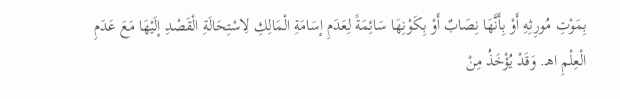بِمَوْتِ مُورِثِهِ أَوْ بِأَنَّهَا نِصَابٌ أَوْ بِكَوْنِهَا سَائِمَةً لِعَدَمِ إسَامَةِ الْمَالِكِ لِاسْتِحَالَةِ الْقَصْدِ إلَيْهَا مَعَ عَدَمِ الْعِلْمِ اهـ. وَقَدْ يُؤْخَذُ مِنْ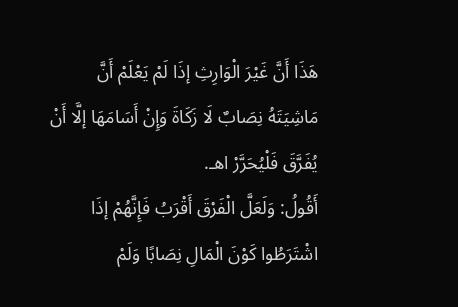هَذَا أَنَّ غَيْرَ الْوَارِثِ إذَا لَمْ يَعْلَمْ أَنَّ مَاشِيَتَهُ نِصَابٌ لَا زَكَاةَ وَإِنْ أَسَامَهَا إلَّا أَنْ يُفَرَّقَ فَلْيُحَرَّرْ اهـ.
أَقُولُ: وَلَعَلَّ الْفَرْقَ أَقْرَبُ فَإِنَّهُمْ إذَا اشْتَرَطُوا كَوْنَ الْمَالِ نِصَابًا وَلَمْ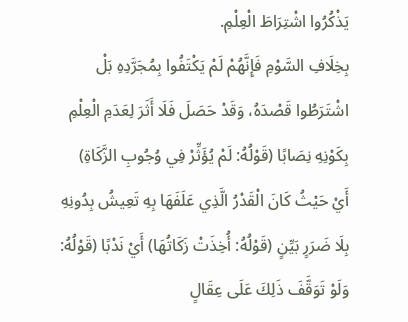يَذْكُرُوا اشْتِرَاطَ الْعِلْمِ.
بِخِلَافِ السَّوْمِ فَإِنَّهُمْ لَمْ يَكْتَفُوا بِمُجَرَّدِهِ بَلْ اشْتَرَطُوا قَصْدَهُ، وَقَدْ حَصَلَ فَلَا أَثَرَ لِعَدَمِ الْعِلْمِ بِكَوْنِهِ نِصَابًا (قَوْلُهُ: لَمْ يُؤَثِّرْ فِي وُجُوبِ الزَّكَاةِ) أَيْ حَيْثُ كَانَ الْقَدْرُ الَّذِي عَلَفَهَا بِهِ تَعِيشُ بِدُونِهِ بِلَا ضَرَرٍ بَيِّنٍ (قَوْلُهُ: أُخِذَتْ زَكَاتُهَا) أَيْ نَدْبًا (قَوْلُهُ: وَلَوْ تَوَقَّفَ ذَلِكَ عَلَى عِقَالٍ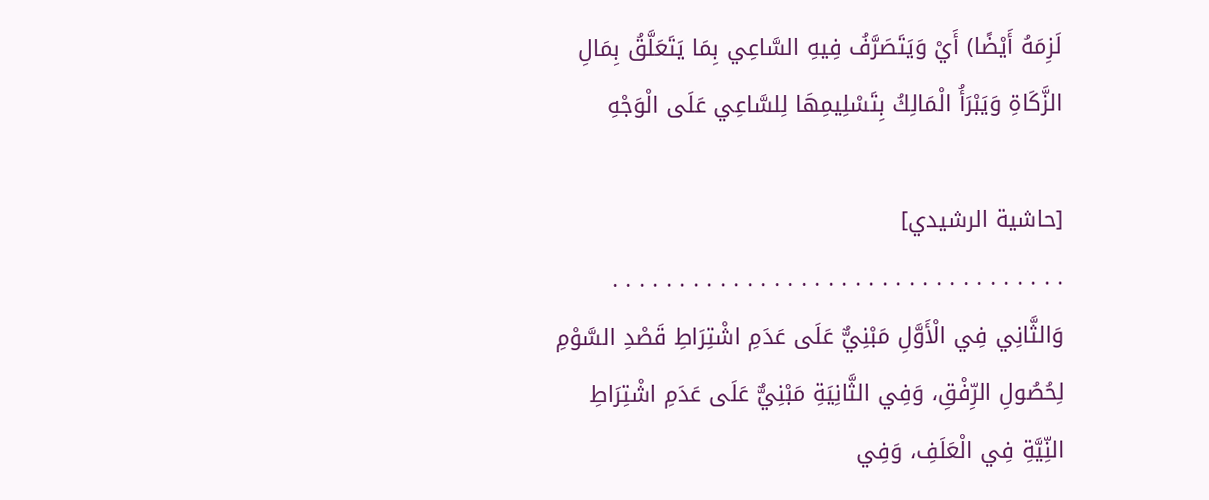لَزِمَهُ أَيْضًا) أَيْ وَيَتَصَرَّفُ فِيهِ السَّاعِي بِمَا يَتَعَلَّقُ بِمَالِ الزَّكَاةِ وَيَبْرَأُ الْمَالِكُ بِتَسْلِيمِهَا لِلسَّاعِي عَلَى الْوَجْهِ

[حاشية الرشيدي]
. . . . . . . . . . . . . . . . . . . . . . . . . . . . . . . . . .
وَالثَّانِي فِي الْأَوَّلِ مَبْنِيٌّ عَلَى عَدَمِ اشْتِرَاطِ قَصْدِ السَّوْمِ لِحُصُولِ الرِّفْقِ، وَفِي الثَّانِيَةِ مَبْنِيٌّ عَلَى عَدَمِ اشْتِرَاطِ النِّيَّةِ فِي الْعَلَفِ، وَفِي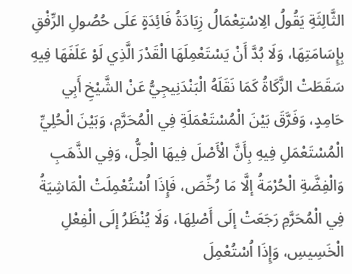الثَّالِثَةِ يَقُولُ الِاسْتِعْمَالُ زِيَادَةُ فَائِدَةٍ عَلَى حُصُولِ الرِّفْقِ بِإِسَامَتِهَا، وَلَا بُدَّ أَنْ يَسْتَعْمِلَهَا الْقَدْرَ الَّذِي لَوْ عَلَفَهَا فِيهِ سَقَطَتْ الزَّكَاةُ كَمَا نَقَلَهُ الْبَنْدَنِيجِيُّ عَنْ الشَّيْخِ أَبِي حَامِدٍ، وَفَرَّقَ بَيْنَ الْمُسْتَعْمَلَةِ فِي الْمُحَرَّمِ، وَبَيْنَ الْحُلِيِّ الْمُسْتَعْمَلِ فِيهِ بِأَنَّ الْأَصْلَ فِيهَا الْحِلُّ، وَفِي الذَّهَبِ وَالْفِضَّةِ الْحُرْمَةُ إلَّا مَا رُخِّصَ، فَإِذَا اُسْتُعْمِلَتْ الْمَاشِيَةُ فِي الْمُحَرَّمِ رَجَعَتْ إلَى أَصْلِهَا، وَلَا يُنْظَرُ إلَى الْفِعْلِ الْخَسِيسِ، وَإِذَا اُسْتُعْمِلَ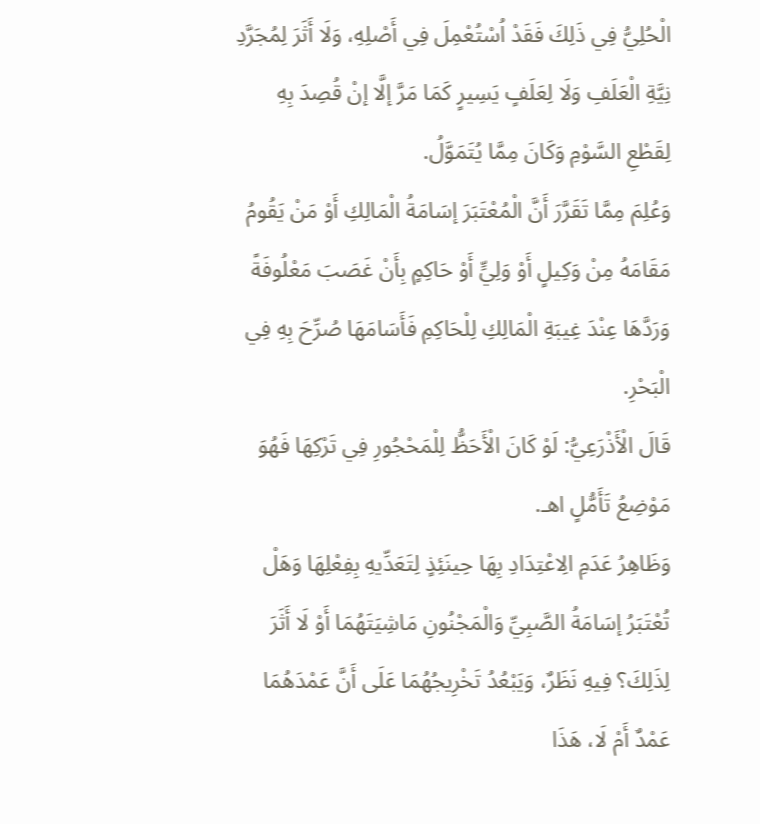الْحُلِيُّ فِي ذَلِكَ فَقَدْ اُسْتُعْمِلَ فِي أَصْلِهِ، وَلَا أَثَرَ لِمُجَرَّدِ نِيَّةِ الْعَلَفِ وَلَا لِعَلَفٍ يَسِيرٍ كَمَا مَرَّ إلَّا إنْ قُصِدَ بِهِ لِقَطْعِ السَّوْمِ وَكَانَ مِمَّا يُتَمَوَّلُ.
وَعُلِمَ مِمَّا تَقَرَّرَ أَنَّ الْمُعْتَبَرَ إسَامَةُ الْمَالِكِ أَوْ مَنْ يَقُومُ مَقَامَهُ مِنْ وَكِيلٍ أَوْ وَلِيٍّ أَوْ حَاكِمٍ بِأَنْ غَصَبَ مَعْلُوفَةً وَرَدَّهَا عِنْدَ غِيبَةِ الْمَالِكِ لِلْحَاكِمِ فَأَسَامَهَا صُرِّحَ بِهِ فِي الْبَحْرِ.
قَالَ الْأَذْرَعِيُّ: لَوْ كَانَ الْأَحَظُّ لِلْمَحْجُورِ فِي تَرْكِهَا فَهُوَ مَوْضِعُ تَأَمُّلٍ اهـ.
وَظَاهِرُ عَدَمِ الِاعْتِدَادِ بِهَا حِينَئِذٍ لِتَعَدِّيهِ بِفِعْلِهَا وَهَلْ تُعْتَبَرُ إسَامَةُ الصَّبِيِّ وَالْمَجْنُونِ مَاشِيَتَهُمَا أَوْ لَا أَثَرَ لِذَلِكَ؟ فِيهِ نَظَرٌ، وَيَبْعُدُ تَخْرِيجُهُمَا عَلَى أَنَّ عَمْدَهُمَا عَمْدٌ أَمْ لَا، هَذَا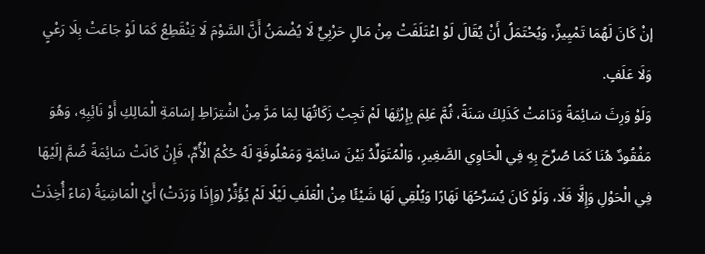إنْ كَانَ لَهُمَا تَمْيِيزٌ، وَيُحْتَمَلُ أَنْ يُقَالَ لَوْ اعْتَلَفَتْ مِنْ مَالٍ حَرْبِيٍّ لَا يُضْمَنُ أَنَّ السَّوْمَ لَا يَنْقَطِعُ كَمَا لَوْ جَاعَتْ بِلَا رَعْيٍ وَلَا عَلَفٍ.
وَلَوْ وَرِثَ سَائِمَةً وَدَامَتْ كَذَلِكَ سَنَةً، ثُمَّ عَلِمَ بِإِرْثِهَا لَمْ تَجِبْ زَكَاتُهَا لِمَا مَرَّ مِنْ اشْتِرَاطِ إسَامَةِ الْمَالِكِ أَوْ نَائِبِهِ، وَهُوَ مَفْقُودٌ هُنَا كَمَا صُرِّحَ بِهِ فِي الْحَاوِي الصَّغِيرِ، وَالْمُتَوَلِّدُ بَيْنَ سَائِمَةٍ وَمَعْلُوفَةٍ لَهُ حُكْمُ الْأُمِّ، فَإِنْ كَانَتْ سَائِمَةً ضُمَّ إلَيْهَا فِي الْحَوْلِ وَإِلَّا فَلَا، وَلَوْ كَانَ يُسَرِّحُهَا نَهَارًا وَيُلْقِي لَهَا شَيْئًا مِنْ الْعَلَفِ لَيْلًا لَمْ يُؤَثِّرْ (وَإِذَا وَرَدَتْ) أَيْ الْمَاشِيَةُ (مَاءً أُخِذَتْ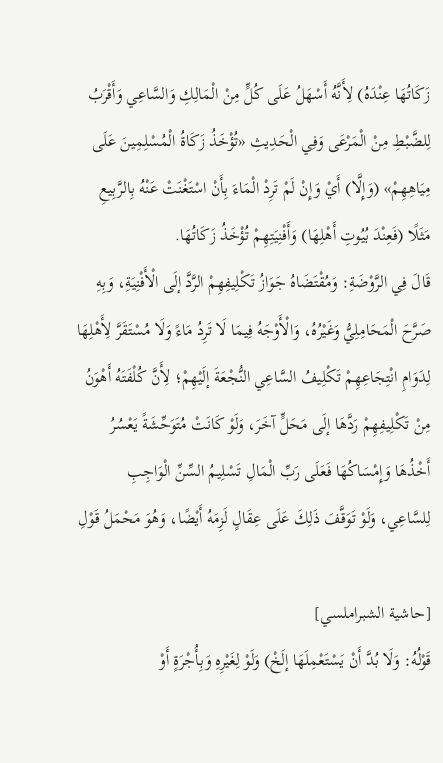زَكَاتُهَا عِنْدَهُ) لِأَنَّهُ أَسْهَلُ عَلَى كُلٍّ مِنْ الْمَالِكِ وَالسَّاعِي وَأَقْرَبُ لِلضَّبْطِ مِنْ الْمَرْعَى وَفِي الْحَدِيثِ «تُؤْخَذُ زَكَاةُ الْمُسْلِمِينَ عَلَى مِيَاهِهِمْ» (وَإِلَّا) أَيْ وَإِنْ لَمْ تَرِدْ الْمَاءَ بِأَنْ اسْتَغْنَتْ عَنْهُ بِالرَّبِيعِ مَثَلًا (فَعِنْدَ بُيُوتِ أَهْلِهَا) وَأَفْنِيَتِهِمْ تُؤْخَذُ زَكَاتُهَا.
قَالَ فِي الرَّوْضَةِ: وَمُقْتَضَاهُ جَوَازُ تَكْلِيفِهِمْ الرَّدَّ إلَى الْأَفْنِيَةِ، وَبِهِ صَرَّحَ الْمَحَامِلِيُّ وَغَيْرُهُ، وَالْأَوْجَهُ فِيمَا لَا تَرِدُ مَاءً وَلَا مُسْتَقَرَّ لِأَهْلِهَا لِدَوَامِ انْتِجَاعِهِمْ تَكْلِيفُ السَّاعِي النُّجْعَةَ إلَيْهِمْ؛ لِأَنَّ كُلْفَتَهُ أَهْوَنُ مِنْ تَكْلِيفِهِمْ رَدَّهَا إلَى مَحَلٍّ آخَرَ، وَلَوْ كَانَتْ مُتَوَحِّشَةً يَعْسُرُ أَخْذُهَا وَإِمْسَاكُهَا فَعَلَى رَبِّ الْمَالِ تَسْلِيمُ السِّنِّ الْوَاجِبِ لِلسَّاعِي، وَلَوْ تَوَقَّفَ ذَلِكَ عَلَى عِقَالٍ لَزِمَهُ أَيْضًا، وَهُوَ مَحْمَلُ قَوْلِ

[حاشية الشبراملسي]
قَوْلُهُ: وَلَا بُدَّ أَنْ يَسْتَعْمِلَهَا إلَخْ) وَلَوْ لِغَيْرِهِ وَبِأُجْرَةٍ أَوْ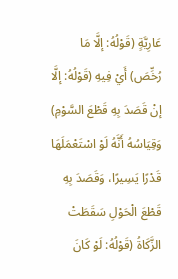عَارِيَّةٍ (قَوْلُهُ: إلَّا مَا رُخِّصَ) أَيْ فِيهِ (قَوْلُهُ: إلَّا إنْ قَصَدَ بِهِ قَطْعَ السَّوْمِ) وَقِيَاسُهُ أَنَّهُ لَوْ اسْتَعْمَلَهَا قَدْرًا يَسِيرًا، وَقَصَدَ بِهِ قَطْعَ الْحَوْلِ سَقَطَتْ الزَّكَاةُ (قَوْلُهُ: لَوْ كَانَ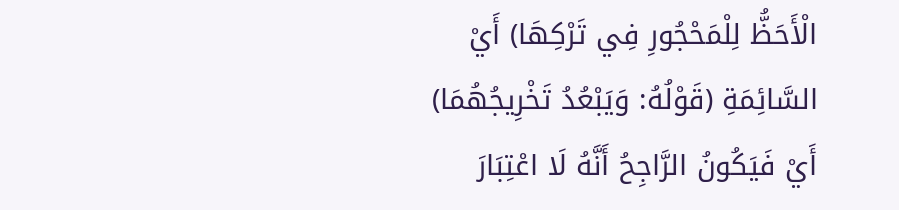الْأَحَظُّ لِلْمَحْجُورِ فِي تَرْكِهَا) أَيْ السَّائِمَةِ (قَوْلُهُ: وَيَبْعُدُ تَخْرِيجُهُمَا) أَيْ فَيَكُونُ الرَّاجِحُ أَنَّهُ لَا اعْتِبَارَ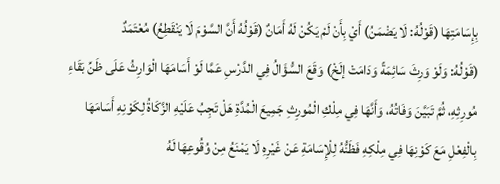بِإِسَامَتِهَا (قَوْلُهُ: لَا يَضْمَنُ) أَيْ بِأَنْ لَمْ يَكُنْ لَهُ أَمَانٌ (قَوْلُهُ أَنَّ السَّوْمَ لَا يَنْقَطِعُ) مُعْتَمَدٌ
(قَوْلُهُ: وَلَوْ وَرِثَ سَائِمَةً وَدَامَتْ إلَخْ) وَقَعَ السُّؤَالُ فِي الدَّرْسِ عَمَّا لَوْ أَسَامَهَا الْوَارِثُ عَلَى ظَنِّ بَقَاءِ مُورِثِهِ، ثُمَّ تَبَيَّنَ وَفَاتُهُ، وَأَنَّهَا فِي مِلْكِ الْمُورِثِ جَمِيعَ الْمُدَّةِ هَلْ تَجِبُ عَلَيْهِ الزَّكَاةُ لِكَوْنِهِ أَسَامَهَا بِالْفِعْلِ مَعَ كَوْنِهَا فِي مِلْكِهِ فَظَنُّهُ لِلْإِسَامَةِ عَنْ غَيْرِهِ لَا يَمْنَعُ مِنْ وُقُوعِهَا لَهُ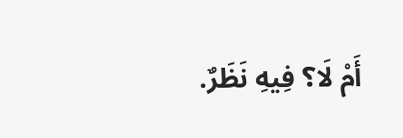أَمْ لَا؟ فِيهِ نَظَرٌ.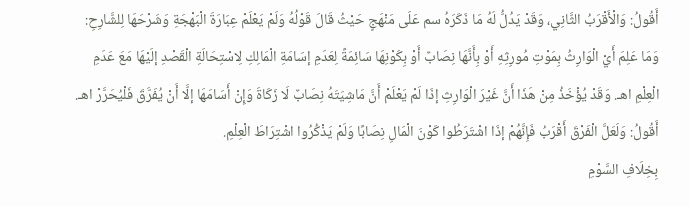أَقُولُ: وَالْأَقْرَبُ الثَّانِي، وَقَدْ يَدُلُّ لَهُ مَا ذَكَرَهُ سم عَلَى مَنْهَجٍ حَيْثُ قَالَ قَوْلُهُ وَلَمْ يَعْلَمْ عِبَارَةَ الْبَهْجَةِ وَشَرْحَهَا لِلشَّارِحِ: وَمَا عَلِمَ أَيْ الْوَارِثُ بِمَوْتِ مُورِثِهِ أَوْ بِأَنَّهَا نِصَابٌ أَوْ بِكَوْنِهَا سَائِمَةً لِعَدَمِ إسَامَةِ الْمَالِكِ لِاسْتِحَالَةِ الْقَصْدِ إلَيْهَا مَعَ عَدَمِ الْعِلْمِ اهـ. وَقَدْ يُؤْخَذُ مِنْ هَذَا أَنَّ غَيْرَ الْوَارِثِ إذَا لَمْ يَعْلَمْ أَنَّ مَاشِيَتَهُ نِصَابٌ لَا زَكَاةَ وَإِنْ أَسَامَهَا إلَّا أَنْ يُفَرَّقَ فَلْيُحَرَّرْ اهـ.
أَقُولُ: وَلَعَلَّ الْفَرْقَ أَقْرَبُ فَإِنَّهُمْ إذَا اشْتَرَطُوا كَوْنَ الْمَالِ نِصَابًا وَلَمْ يَذْكُرُوا اشْتِرَاطَ الْعِلْمِ.
بِخِلَافِ السَّوْمِ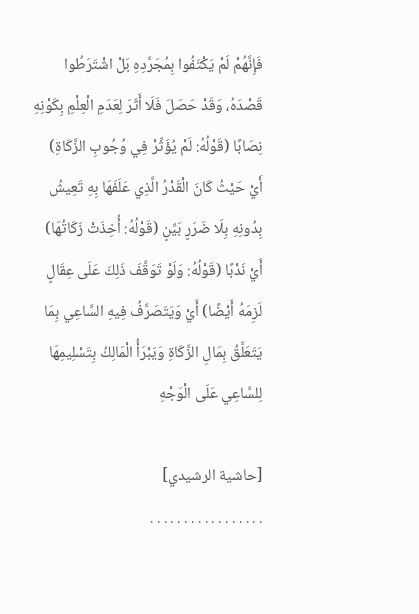فَإِنَّهُمْ لَمْ يَكْتَفُوا بِمُجَرَّدِهِ بَلْ اشْتَرَطُوا قَصْدَهُ، وَقَدْ حَصَلَ فَلَا أَثَرَ لِعَدَمِ الْعِلْمِ بِكَوْنِهِ نِصَابًا (قَوْلُهُ: لَمْ يُؤَثِّرْ فِي وُجُوبِ الزَّكَاةِ) أَيْ حَيْثُ كَانَ الْقَدْرُ الَّذِي عَلَفَهَا بِهِ تَعِيشُ بِدُونِهِ بِلَا ضَرَرٍ بَيِّنٍ (قَوْلُهُ: أُخِذَتْ زَكَاتُهَا) أَيْ نَدْبًا (قَوْلُهُ: وَلَوْ تَوَقَّفَ ذَلِكَ عَلَى عِقَالٍ لَزِمَهُ أَيْضًا) أَيْ وَيَتَصَرَّفُ فِيهِ السَّاعِي بِمَا يَتَعَلَّقُ بِمَالِ الزَّكَاةِ وَيَبْرَأُ الْمَالِكُ بِتَسْلِيمِهَا لِلسَّاعِي عَلَى الْوَجْهِ

[حاشية الرشيدي]
. . . . . . . . . . . . . . . . .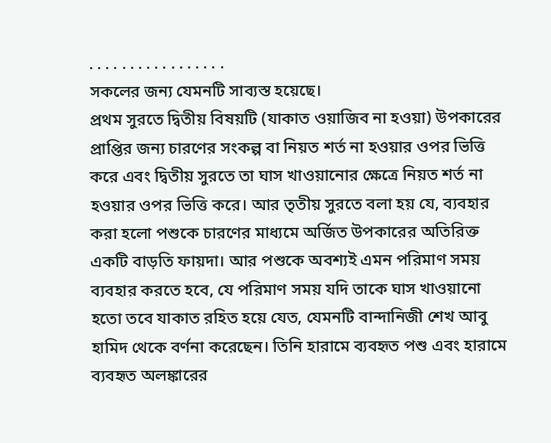. . . . . . . . . . . . . . . . .
সকলের জন্য যেমনটি সাব্যস্ত হয়েছে।
প্রথম সুরতে দ্বিতীয় বিষয়টি (যাকাত ওয়াজিব না হওয়া) উপকারের প্রাপ্তির জন্য চারণের সংকল্প বা নিয়ত শর্ত না হওয়ার ওপর ভিত্তি করে এবং দ্বিতীয় সুরতে তা ঘাস খাওয়ানোর ক্ষেত্রে নিয়ত শর্ত না হওয়ার ওপর ভিত্তি করে। আর তৃতীয় সুরতে বলা হয় যে, ব্যবহার করা হলো পশুকে চারণের মাধ্যমে অর্জিত উপকারের অতিরিক্ত একটি বাড়তি ফায়দা। আর পশুকে অবশ্যই এমন পরিমাণ সময় ব্যবহার করতে হবে, যে পরিমাণ সময় যদি তাকে ঘাস খাওয়ানো হতো তবে যাকাত রহিত হয়ে যেত, যেমনটি বান্দানিজী শেখ আবু হামিদ থেকে বর্ণনা করেছেন। তিনি হারামে ব্যবহৃত পশু এবং হারামে ব্যবহৃত অলঙ্কারের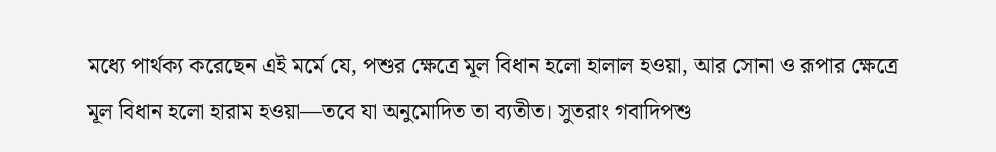মধ্যে পার্থক্য করেছেন এই মর্মে যে, পশুর ক্ষেত্রে মূল বিধান হলো হালাল হওয়া, আর সোনা ও রূপার ক্ষেত্রে মূল বিধান হলো হারাম হওয়া—তবে যা অনুমোদিত তা ব্যতীত। সুতরাং গবাদিপশু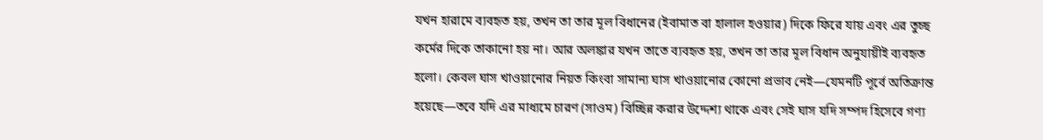যখন হারামে ব্যবহৃত হয়, তখন তা তার মূল বিধানের (ইবামাত বা হালাল হওয়ার) দিকে ফিরে যায় এবং এর তুচ্ছ কর্মের দিকে তাকানো হয় না। আর অলঙ্কার যখন তাতে ব্যবহৃত হয়, তখন তা তার মূল বিধান অনুযায়ীই ব্যবহৃত হলো। কেবল ঘাস খাওয়ানোর নিয়ত কিংবা সামান্য ঘাস খাওয়ানোর কোনো প্রভাব নেই—যেমনটি পূর্বে অতিক্রান্ত হয়েছে—তবে যদি এর মাধ্যমে চারণ (সাওম) বিচ্ছিন্ন করার উদ্দেশ্য থাকে এবং সেই ঘাস যদি সম্পদ হিসেবে গণ্য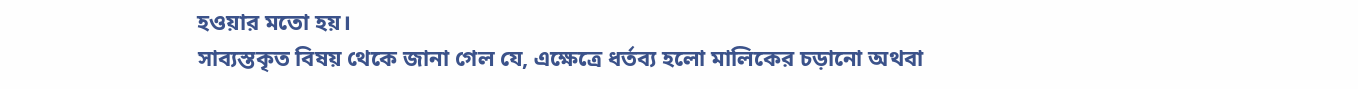হওয়ার মতো হয়।
সাব্যস্তকৃত বিষয় থেকে জানা গেল যে, এক্ষেত্রে ধর্তব্য হলো মালিকের চড়ানো অথবা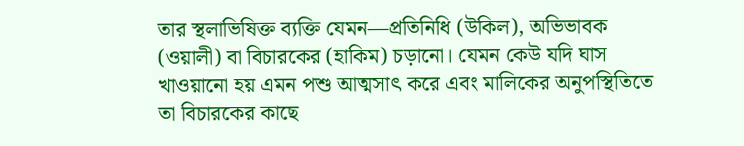তার স্থলাভিষিক্ত ব্যক্তি যেমন—প্রতিনিধি (উকিল), অভিভাবক (ওয়ালী) বা বিচারকের (হাকিম) চড়ানো। যেমন কেউ যদি ঘাস খাওয়ানো হয় এমন পশু আত্মসাৎ করে এবং মালিকের অনুপস্থিতিতে তা বিচারকের কাছে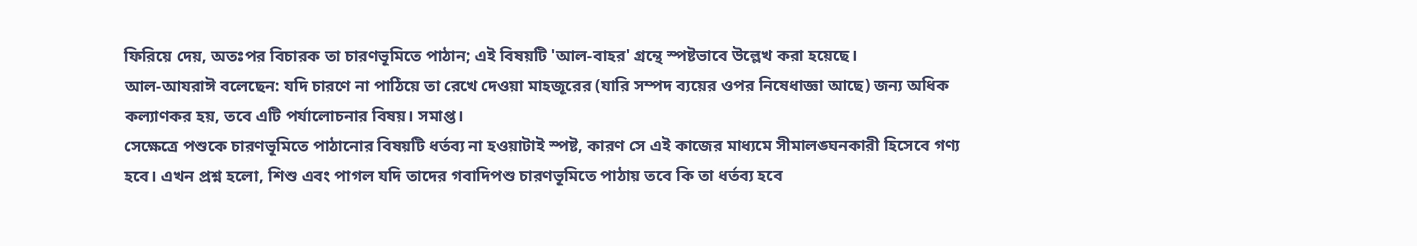ফিরিয়ে দেয়, অতঃপর বিচারক তা চারণভূমিতে পাঠান; এই বিষয়টি 'আল-বাহর' গ্রন্থে স্পষ্টভাবে উল্লেখ করা হয়েছে।
আল-আযরাঈ বলেছেন: যদি চারণে না পাঠিয়ে তা রেখে দেওয়া মাহজূরের (যারি সম্পদ ব্যয়ের ওপর নিষেধাজ্ঞা আছে) জন্য অধিক কল্যাণকর হয়, তবে এটি পর্যালোচনার বিষয়। সমাপ্ত।
সেক্ষেত্রে পশুকে চারণভূমিতে পাঠানোর বিষয়টি ধর্তব্য না হওয়াটাই স্পষ্ট, কারণ সে এই কাজের মাধ্যমে সীমালঙ্ঘনকারী হিসেবে গণ্য হবে। এখন প্রশ্ন হলো, শিশু এবং পাগল যদি তাদের গবাদিপশু চারণভূমিতে পাঠায় তবে কি তা ধর্তব্য হবে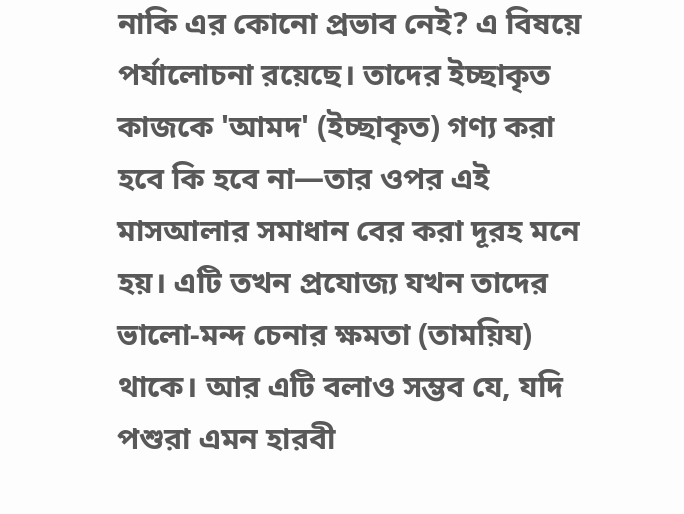নাকি এর কোনো প্রভাব নেই? এ বিষয়ে পর্যালোচনা রয়েছে। তাদের ইচ্ছাকৃত কাজকে 'আমদ' (ইচ্ছাকৃত) গণ্য করা হবে কি হবে না—তার ওপর এই মাসআলার সমাধান বের করা দূরহ মনে হয়। এটি তখন প্রযোজ্য যখন তাদের ভালো-মন্দ চেনার ক্ষমতা (তাময়িয) থাকে। আর এটি বলাও সম্ভব যে, যদি পশুরা এমন হারবী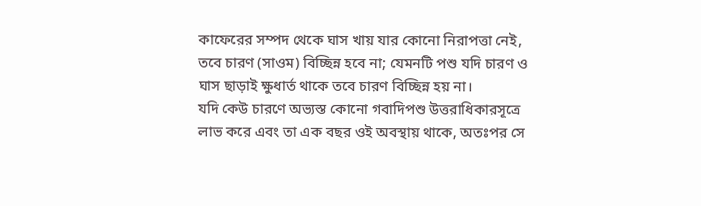কাফেরের সম্পদ থেকে ঘাস খায় যার কোনো নিরাপত্তা নেই, তবে চারণ (সাওম) বিচ্ছিন্ন হবে না; যেমনটি পশু যদি চারণ ও ঘাস ছাড়াই ক্ষুধার্ত থাকে তবে চারণ বিচ্ছিন্ন হয় না।
যদি কেউ চারণে অভ্যস্ত কোনো গবাদিপশু উত্তরাধিকারসূত্রে লাভ করে এবং তা এক বছর ওই অবস্থায় থাকে, অতঃপর সে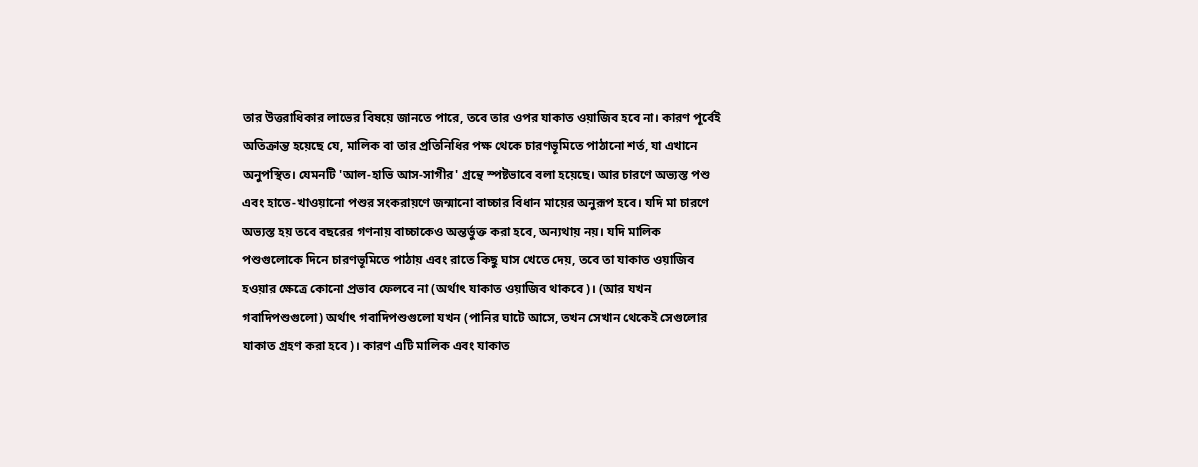তার উত্তরাধিকার লাভের বিষয়ে জানতে পারে, তবে তার ওপর যাকাত ওয়াজিব হবে না। কারণ পূর্বেই অতিক্রান্ত হয়েছে যে, মালিক বা তার প্রতিনিধির পক্ষ থেকে চারণভূমিতে পাঠানো শর্ত, যা এখানে অনুপস্থিত। যেমনটি 'আল-হাভি আস-সাগীর' গ্রন্থে স্পষ্টভাবে বলা হয়েছে। আর চারণে অভ্যস্ত পশু এবং হাতে-খাওয়ানো পশুর সংকরায়ণে জন্মানো বাচ্চার বিধান মায়ের অনুরূপ হবে। যদি মা চারণে অভ্যস্ত হয় তবে বছরের গণনায় বাচ্চাকেও অন্তর্ভুক্ত করা হবে, অন্যথায় নয়। যদি মালিক পশুগুলোকে দিনে চারণভূমিতে পাঠায় এবং রাতে কিছু ঘাস খেতে দেয়, তবে তা যাকাত ওয়াজিব হওয়ার ক্ষেত্রে কোনো প্রভাব ফেলবে না (অর্থাৎ যাকাত ওয়াজিব থাকবে)। (আর যখন গবাদিপশুগুলো) অর্থাৎ গবাদিপশুগুলো যখন (পানির ঘাটে আসে, তখন সেখান থেকেই সেগুলোর যাকাত গ্রহণ করা হবে)। কারণ এটি মালিক এবং যাকাত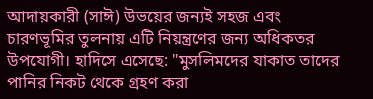আদায়কারী (সাঈ) উভয়ের জন্যই সহজ এবং চারণভূমির তুলনায় এটি নিয়ন্ত্রণের জন্য অধিকতর উপযোগী। হাদিসে এসেছে: "মুসলিমদের যাকাত তাদের পানির নিকট থেকে গ্রহণ করা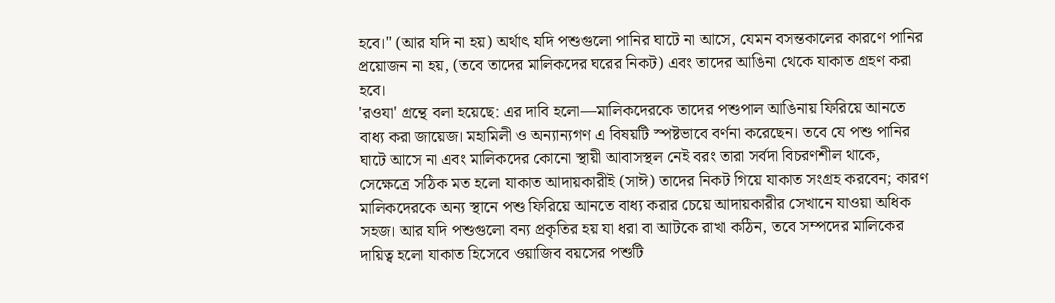হবে।" (আর যদি না হয়) অর্থাৎ যদি পশুগুলো পানির ঘাটে না আসে, যেমন বসন্তকালের কারণে পানির প্রয়োজন না হয়, (তবে তাদের মালিকদের ঘরের নিকট) এবং তাদের আঙিনা থেকে যাকাত গ্রহণ করা হবে।
'রওযা' গ্রন্থে বলা হয়েছে: এর দাবি হলো—মালিকদেরকে তাদের পশুপাল আঙিনায় ফিরিয়ে আনতে বাধ্য করা জায়েজ। মহামিলী ও অন্যান্যগণ এ বিষয়টি স্পষ্টভাবে বর্ণনা করেছেন। তবে যে পশু পানির ঘাটে আসে না এবং মালিকদের কোনো স্থায়ী আবাসস্থল নেই বরং তারা সর্বদা বিচরণশীল থাকে, সেক্ষেত্রে সঠিক মত হলো যাকাত আদায়কারীই (সাঈ) তাদের নিকট গিয়ে যাকাত সংগ্রহ করবেন; কারণ মালিকদেরকে অন্য স্থানে পশু ফিরিয়ে আনতে বাধ্য করার চেয়ে আদায়কারীর সেখানে যাওয়া অধিক সহজ। আর যদি পশুগুলো বন্য প্রকৃতির হয় যা ধরা বা আটকে রাখা কঠিন, তবে সম্পদের মালিকের দায়িত্ব হলো যাকাত হিসেবে ওয়াজিব বয়সের পশুটি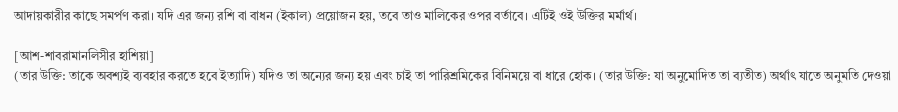আদায়কারীর কাছে সমর্পণ করা। যদি এর জন্য রশি বা বাধন (ইকাল) প্রয়োজন হয়, তবে তাও মালিকের ওপর বর্তাবে। এটিই ওই উক্তির মর্মার্থ।

[আশ-শাবরামানলিসীর হাশিয়া]
(তার উক্তি: তাকে অবশ্যই ব্যবহার করতে হবে ইত্যাদি) যদিও তা অন্যের জন্য হয় এবং চাই তা পারিশ্রমিকের বিনিময়ে বা ধারে হোক। (তার উক্তি: যা অনুমোদিত তা ব্যতীত) অর্থাৎ যাতে অনুমতি দেওয়া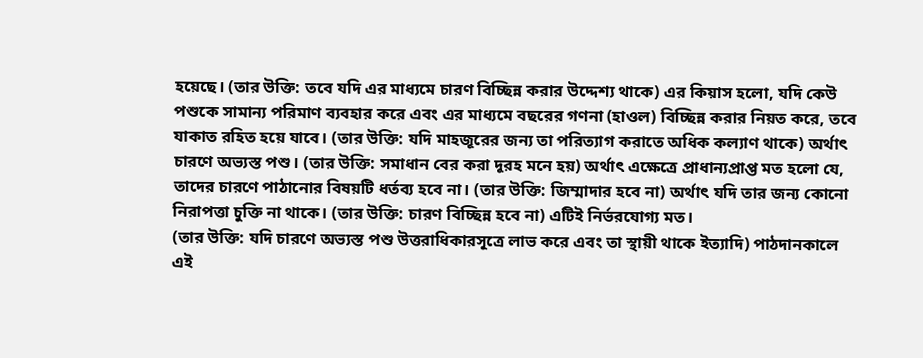হয়েছে। (তার উক্তি: তবে যদি এর মাধ্যমে চারণ বিচ্ছিন্ন করার উদ্দেশ্য থাকে) এর কিয়াস হলো, যদি কেউ পশুকে সামান্য পরিমাণ ব্যবহার করে এবং এর মাধ্যমে বছরের গণনা (হাওল) বিচ্ছিন্ন করার নিয়ত করে, তবে যাকাত রহিত হয়ে যাবে। (তার উক্তি: যদি মাহজূরের জন্য তা পরিত্যাগ করাতে অধিক কল্যাণ থাকে) অর্থাৎ চারণে অভ্যস্ত পশু। (তার উক্তি: সমাধান বের করা দূরহ মনে হয়) অর্থাৎ এক্ষেত্রে প্রাধান্যপ্রাপ্ত মত হলো যে, তাদের চারণে পাঠানোর বিষয়টি ধর্তব্য হবে না। (তার উক্তি: জিম্মাদার হবে না) অর্থাৎ যদি তার জন্য কোনো নিরাপত্তা চুক্তি না থাকে। (তার উক্তি: চারণ বিচ্ছিন্ন হবে না) এটিই নির্ভরযোগ্য মত।
(তার উক্তি: যদি চারণে অভ্যস্ত পশু উত্তরাধিকারসূত্রে লাভ করে এবং তা স্থায়ী থাকে ইত্যাদি) পাঠদানকালে এই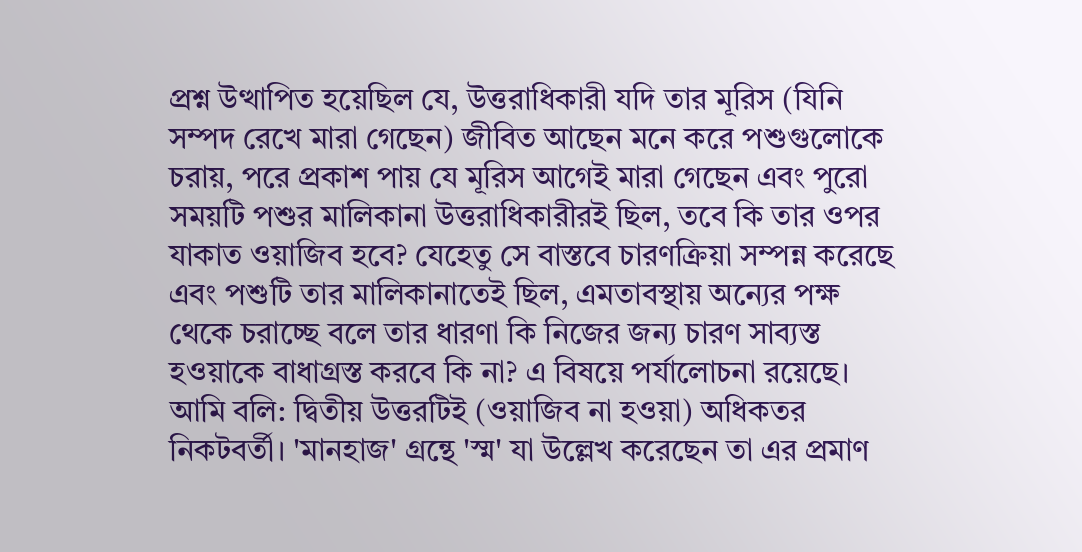প্রশ্ন উত্থাপিত হয়েছিল যে, উত্তরাধিকারী যদি তার মূরিস (যিনি সম্পদ রেখে মারা গেছেন) জীবিত আছেন মনে করে পশুগুলোকে চরায়, পরে প্রকাশ পায় যে মূরিস আগেই মারা গেছেন এবং পুরো সময়টি পশুর মালিকানা উত্তরাধিকারীরই ছিল, তবে কি তার ওপর যাকাত ওয়াজিব হবে? যেহেতু সে বাস্তবে চারণক্রিয়া সম্পন্ন করেছে এবং পশুটি তার মালিকানাতেই ছিল, এমতাবস্থায় অন্যের পক্ষ থেকে চরাচ্ছে বলে তার ধারণা কি নিজের জন্য চারণ সাব্যস্ত হওয়াকে বাধাগ্রস্ত করবে কি না? এ বিষয়ে পর্যালোচনা রয়েছে।
আমি বলি: দ্বিতীয় উত্তরটিই (ওয়াজিব না হওয়া) অধিকতর নিকটবর্তী। 'মানহাজ' গ্রন্থে 'স্ম' যা উল্লেখ করেছেন তা এর প্রমাণ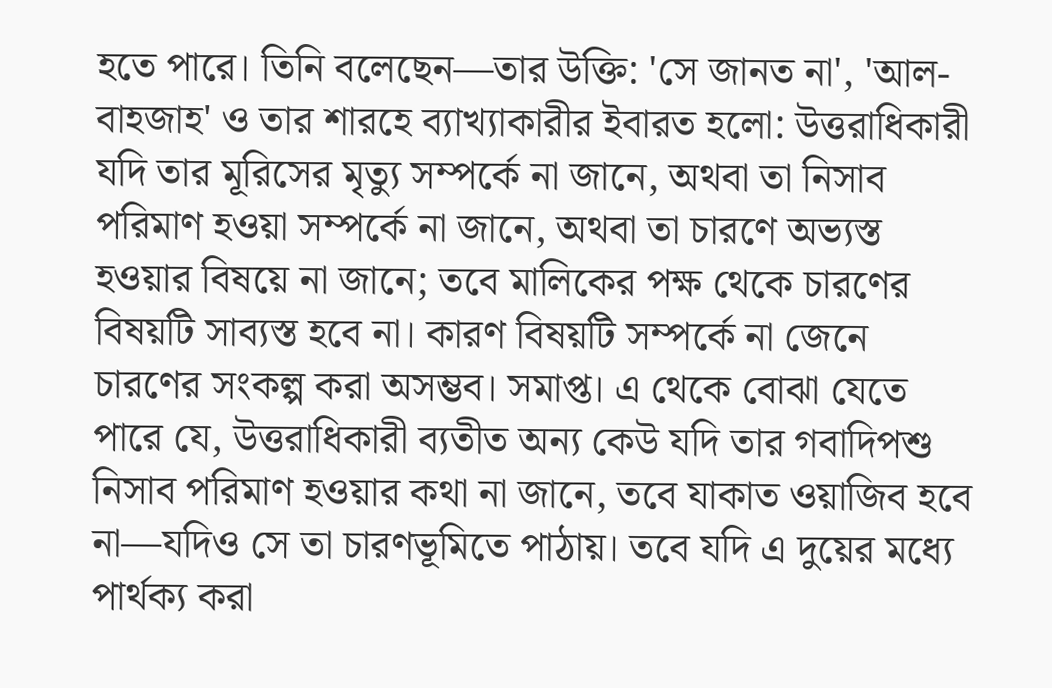হতে পারে। তিনি বলেছেন—তার উক্তি: 'সে জানত না', 'আল-বাহজাহ' ও তার শারহে ব্যাখ্যাকারীর ইবারত হলো: উত্তরাধিকারী যদি তার মূরিসের মৃত্যু সম্পর্কে না জানে, অথবা তা নিসাব পরিমাণ হওয়া সম্পর্কে না জানে, অথবা তা চারণে অভ্যস্ত হওয়ার বিষয়ে না জানে; তবে মালিকের পক্ষ থেকে চারণের বিষয়টি সাব্যস্ত হবে না। কারণ বিষয়টি সম্পর্কে না জেনে চারণের সংকল্প করা অসম্ভব। সমাপ্ত। এ থেকে বোঝা যেতে পারে যে, উত্তরাধিকারী ব্যতীত অন্য কেউ যদি তার গবাদিপশু নিসাব পরিমাণ হওয়ার কথা না জানে, তবে যাকাত ওয়াজিব হবে না—যদিও সে তা চারণভূমিতে পাঠায়। তবে যদি এ দুয়ের মধ্যে পার্থক্য করা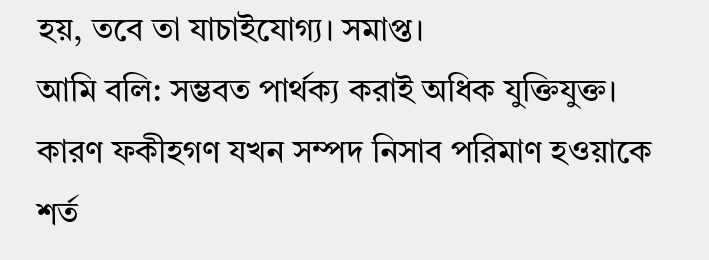হয়, তবে তা যাচাইযোগ্য। সমাপ্ত।
আমি বলি: সম্ভবত পার্থক্য করাই অধিক যুক্তিযুক্ত। কারণ ফকীহগণ যখন সম্পদ নিসাব পরিমাণ হওয়াকে শর্ত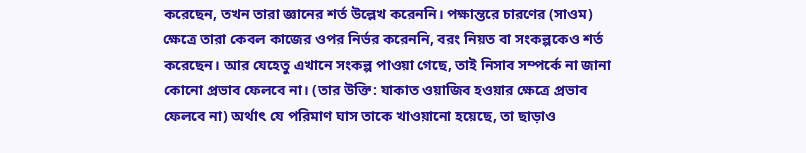করেছেন, তখন তারা জ্ঞানের শর্ত উল্লেখ করেননি। পক্ষান্তরে চারণের (সাওম) ক্ষেত্রে তারা কেবল কাজের ওপর নির্ভর করেননি, বরং নিয়ত বা সংকল্পকেও শর্ত করেছেন। আর যেহেতু এখানে সংকল্প পাওয়া গেছে, তাই নিসাব সম্পর্কে না জানা কোনো প্রভাব ফেলবে না। (তার উক্তি: যাকাত ওয়াজিব হওয়ার ক্ষেত্রে প্রভাব ফেলবে না) অর্থাৎ যে পরিমাণ ঘাস তাকে খাওয়ানো হয়েছে, তা ছাড়াও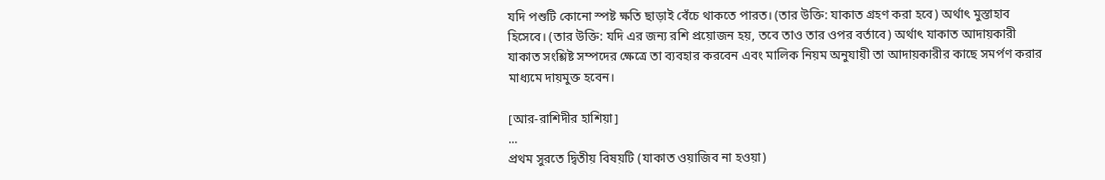যদি পশুটি কোনো স্পষ্ট ক্ষতি ছাড়াই বেঁচে থাকতে পারত। (তার উক্তি: যাকাত গ্রহণ করা হবে) অর্থাৎ মুস্তাহাব হিসেবে। (তার উক্তি: যদি এর জন্য রশি প্রয়োজন হয়, তবে তাও তার ওপর বর্তাবে) অর্থাৎ যাকাত আদায়কারী যাকাত সংশ্লিষ্ট সম্পদের ক্ষেত্রে তা ব্যবহার করবেন এবং মালিক নিয়ম অনুযায়ী তা আদায়কারীর কাছে সমর্পণ করার মাধ্যমে দায়মুক্ত হবেন।

[আর-রাশিদীর হাশিয়া]
...
প্রথম সুরতে দ্বিতীয় বিষয়টি (যাকাত ওয়াজিব না হওয়া)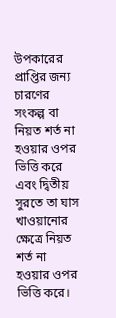উপকারের প্রাপ্তির জন্য চারণের সংকল্প বা নিয়ত শর্ত না হওয়ার ওপর ভিত্তি করে এবং দ্বিতীয় সুরতে তা ঘাস খাওয়ানোর ক্ষেত্রে নিয়ত শর্ত না হওয়ার ওপর ভিত্তি করে।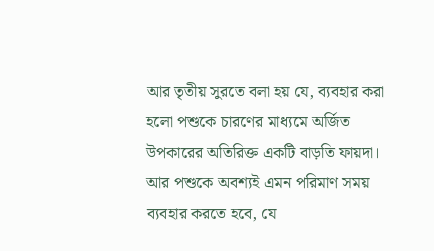আর তৃতীয় সুরতে বলা হয় যে, ব্যবহার করা হলো পশুকে চারণের মাধ্যমে অর্জিত উপকারের অতিরিক্ত একটি বাড়তি ফায়দা। আর পশুকে অবশ্যই এমন পরিমাণ সময় ব্যবহার করতে হবে, যে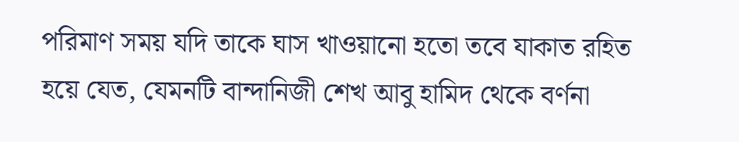পরিমাণ সময় যদি তাকে ঘাস খাওয়ানো হতো তবে যাকাত রহিত হয়ে যেত, যেমনটি বান্দানিজী শেখ আবু হামিদ থেকে বর্ণনা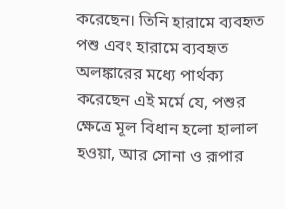করেছেন। তিনি হারামে ব্যবহৃত পশু এবং হারামে ব্যবহৃত অলঙ্কারের মধ্যে পার্থক্য করেছেন এই মর্মে যে, পশুর ক্ষেত্রে মূল বিধান হলো হালাল হওয়া, আর সোনা ও রূপার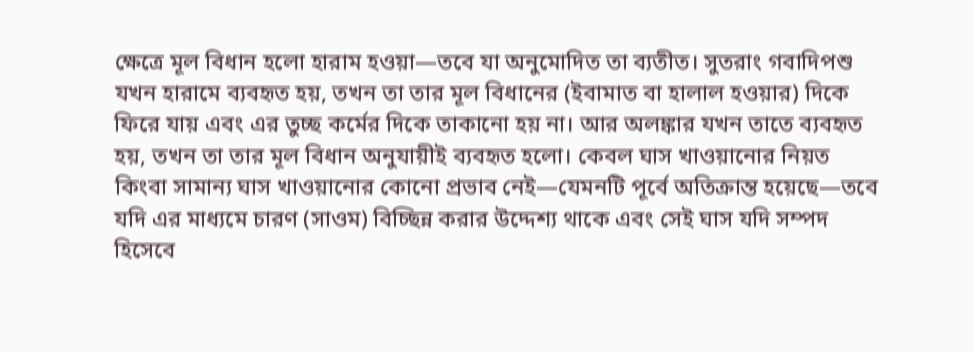ক্ষেত্রে মূল বিধান হলো হারাম হওয়া—তবে যা অনুমোদিত তা ব্যতীত। সুতরাং গবাদিপশু যখন হারামে ব্যবহৃত হয়, তখন তা তার মূল বিধানের (ইবামাত বা হালাল হওয়ার) দিকে ফিরে যায় এবং এর তুচ্ছ কর্মের দিকে তাকানো হয় না। আর অলঙ্কার যখন তাতে ব্যবহৃত হয়, তখন তা তার মূল বিধান অনুযায়ীই ব্যবহৃত হলো। কেবল ঘাস খাওয়ানোর নিয়ত কিংবা সামান্য ঘাস খাওয়ানোর কোনো প্রভাব নেই—যেমনটি পূর্বে অতিক্রান্ত হয়েছে—তবে যদি এর মাধ্যমে চারণ (সাওম) বিচ্ছিন্ন করার উদ্দেশ্য থাকে এবং সেই ঘাস যদি সম্পদ হিসেবে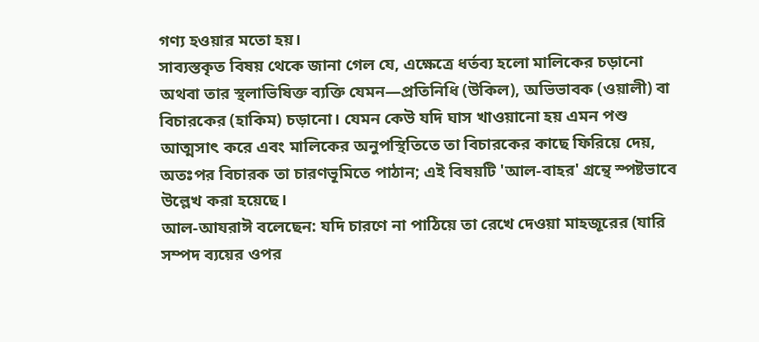গণ্য হওয়ার মতো হয়।
সাব্যস্তকৃত বিষয় থেকে জানা গেল যে, এক্ষেত্রে ধর্তব্য হলো মালিকের চড়ানো অথবা তার স্থলাভিষিক্ত ব্যক্তি যেমন—প্রতিনিধি (উকিল), অভিভাবক (ওয়ালী) বা বিচারকের (হাকিম) চড়ানো। যেমন কেউ যদি ঘাস খাওয়ানো হয় এমন পশু আত্মসাৎ করে এবং মালিকের অনুপস্থিতিতে তা বিচারকের কাছে ফিরিয়ে দেয়, অতঃপর বিচারক তা চারণভূমিতে পাঠান; এই বিষয়টি 'আল-বাহর' গ্রন্থে স্পষ্টভাবে উল্লেখ করা হয়েছে।
আল-আযরাঈ বলেছেন: যদি চারণে না পাঠিয়ে তা রেখে দেওয়া মাহজূরের (যারি সম্পদ ব্যয়ের ওপর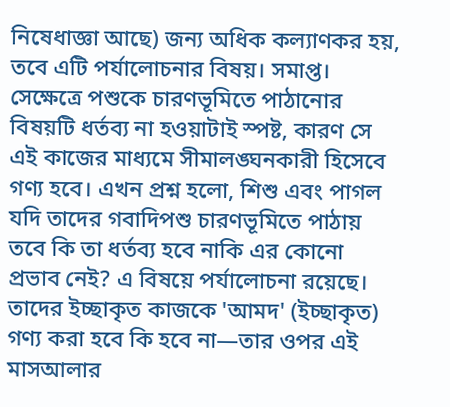নিষেধাজ্ঞা আছে) জন্য অধিক কল্যাণকর হয়, তবে এটি পর্যালোচনার বিষয়। সমাপ্ত।
সেক্ষেত্রে পশুকে চারণভূমিতে পাঠানোর বিষয়টি ধর্তব্য না হওয়াটাই স্পষ্ট, কারণ সে এই কাজের মাধ্যমে সীমালঙ্ঘনকারী হিসেবে গণ্য হবে। এখন প্রশ্ন হলো, শিশু এবং পাগল যদি তাদের গবাদিপশু চারণভূমিতে পাঠায় তবে কি তা ধর্তব্য হবে নাকি এর কোনো প্রভাব নেই? এ বিষয়ে পর্যালোচনা রয়েছে। তাদের ইচ্ছাকৃত কাজকে 'আমদ' (ইচ্ছাকৃত) গণ্য করা হবে কি হবে না—তার ওপর এই মাসআলার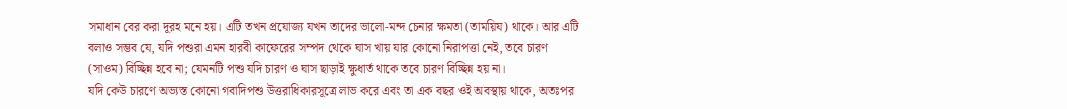সমাধান বের করা দূরহ মনে হয়। এটি তখন প্রযোজ্য যখন তাদের ভালো-মন্দ চেনার ক্ষমতা (তাময়িয) থাকে। আর এটি বলাও সম্ভব যে, যদি পশুরা এমন হারবী কাফেরের সম্পদ থেকে ঘাস খায় যার কোনো নিরাপত্তা নেই, তবে চারণ (সাওম) বিচ্ছিন্ন হবে না; যেমনটি পশু যদি চারণ ও ঘাস ছাড়াই ক্ষুধার্ত থাকে তবে চারণ বিচ্ছিন্ন হয় না।
যদি কেউ চারণে অভ্যস্ত কোনো গবাদিপশু উত্তরাধিকারসূত্রে লাভ করে এবং তা এক বছর ওই অবস্থায় থাকে, অতঃপর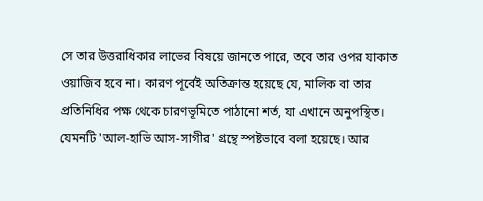সে তার উত্তরাধিকার লাভের বিষয়ে জানতে পারে, তবে তার ওপর যাকাত ওয়াজিব হবে না। কারণ পূর্বেই অতিক্রান্ত হয়েছে যে, মালিক বা তার প্রতিনিধির পক্ষ থেকে চারণভূমিতে পাঠানো শর্ত, যা এখানে অনুপস্থিত। যেমনটি 'আল-হাভি আস-সাগীর' গ্রন্থে স্পষ্টভাবে বলা হয়েছে। আর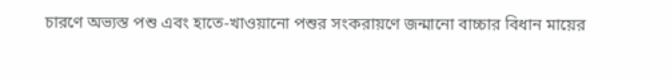চারণে অভ্যস্ত পশু এবং হাতে-খাওয়ানো পশুর সংকরায়ণে জন্মানো বাচ্চার বিধান মায়ের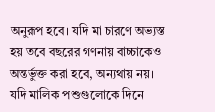অনুরূপ হবে। যদি মা চারণে অভ্যস্ত হয় তবে বছরের গণনায় বাচ্চাকেও অন্তর্ভুক্ত করা হবে, অন্যথায় নয়। যদি মালিক পশুগুলোকে দিনে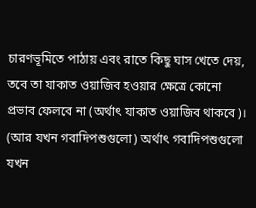চারণভূমিতে পাঠায় এবং রাতে কিছু ঘাস খেতে দেয়, তবে তা যাকাত ওয়াজিব হওয়ার ক্ষেত্রে কোনো প্রভাব ফেলবে না (অর্থাৎ যাকাত ওয়াজিব থাকবে)। (আর যখন গবাদিপশুগুলো) অর্থাৎ গবাদিপশুগুলো যখন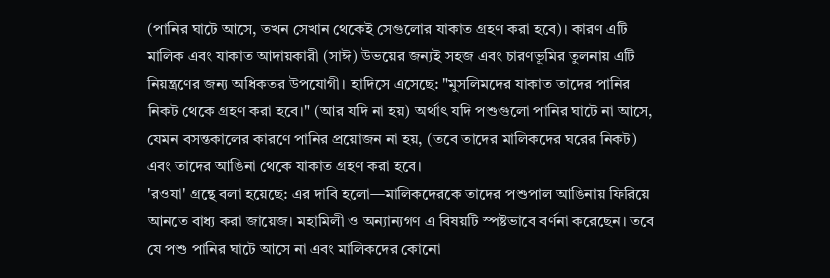(পানির ঘাটে আসে, তখন সেখান থেকেই সেগুলোর যাকাত গ্রহণ করা হবে)। কারণ এটি মালিক এবং যাকাত আদায়কারী (সাঈ) উভয়ের জন্যই সহজ এবং চারণভূমির তুলনায় এটি নিয়ন্ত্রণের জন্য অধিকতর উপযোগী। হাদিসে এসেছে: "মুসলিমদের যাকাত তাদের পানির নিকট থেকে গ্রহণ করা হবে।" (আর যদি না হয়) অর্থাৎ যদি পশুগুলো পানির ঘাটে না আসে, যেমন বসন্তকালের কারণে পানির প্রয়োজন না হয়, (তবে তাদের মালিকদের ঘরের নিকট) এবং তাদের আঙিনা থেকে যাকাত গ্রহণ করা হবে।
'রওযা' গ্রন্থে বলা হয়েছে: এর দাবি হলো—মালিকদেরকে তাদের পশুপাল আঙিনায় ফিরিয়ে আনতে বাধ্য করা জায়েজ। মহামিলী ও অন্যান্যগণ এ বিষয়টি স্পষ্টভাবে বর্ণনা করেছেন। তবে যে পশু পানির ঘাটে আসে না এবং মালিকদের কোনো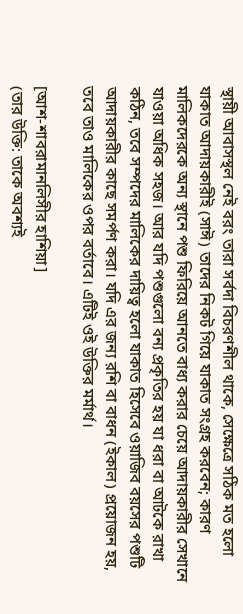স্থায়ী আবাসস্থল নেই বরং তারা সর্বদা বিচরণশীল থাকে, সেক্ষেত্রে সঠিক মত হলো যাকাত আদায়কারীই (সাঈ) তাদের নিকট গিয়ে যাকাত সংগ্রহ করবেন; কারণ মালিকদেরকে অন্য স্থানে পশু ফিরিয়ে আনতে বাধ্য করার চেয়ে আদায়কারীর সেখানে যাওয়া অধিক সহজ। আর যদি পশুগুলো বন্য প্রকৃতির হয় যা ধরা বা আটকে রাখা কঠিন, তবে সম্পদের মালিকের দায়িত্ব হলো যাকাত হিসেবে ওয়াজিব বয়সের পশুটি আদায়কারীর কাছে সমর্পণ করা। যদি এর জন্য রশি বা বাধন (ইকাল) প্রয়োজন হয়, তবে তাও মালিকের ওপর বর্তাবে। এটিই ওই উক্তির মর্মার্থ।

[আশ-শাবরামানলিসীর হাশিয়া]
(তার উক্তি: তাকে অবশ্যই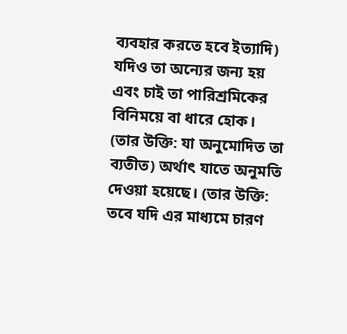ব্যবহার করতে হবে ইত্যাদি) যদিও তা অন্যের জন্য হয় এবং চাই তা পারিশ্রমিকের বিনিময়ে বা ধারে হোক। (তার উক্তি: যা অনুমোদিত তা ব্যতীত) অর্থাৎ যাতে অনুমতি দেওয়া হয়েছে। (তার উক্তি: তবে যদি এর মাধ্যমে চারণ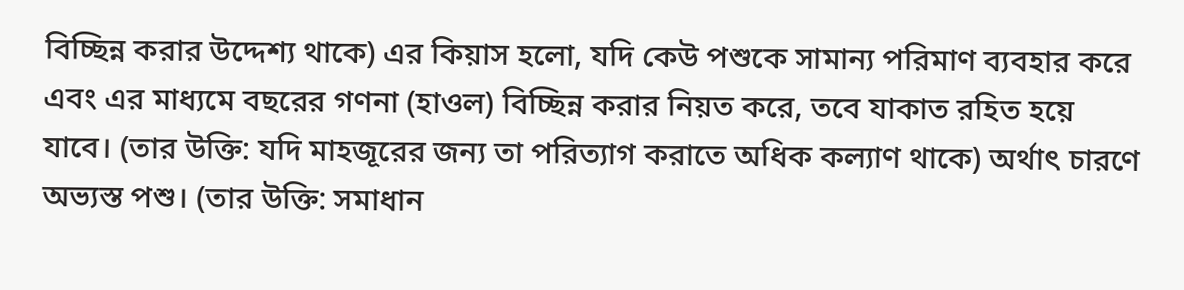বিচ্ছিন্ন করার উদ্দেশ্য থাকে) এর কিয়াস হলো, যদি কেউ পশুকে সামান্য পরিমাণ ব্যবহার করে এবং এর মাধ্যমে বছরের গণনা (হাওল) বিচ্ছিন্ন করার নিয়ত করে, তবে যাকাত রহিত হয়ে যাবে। (তার উক্তি: যদি মাহজূরের জন্য তা পরিত্যাগ করাতে অধিক কল্যাণ থাকে) অর্থাৎ চারণে অভ্যস্ত পশু। (তার উক্তি: সমাধান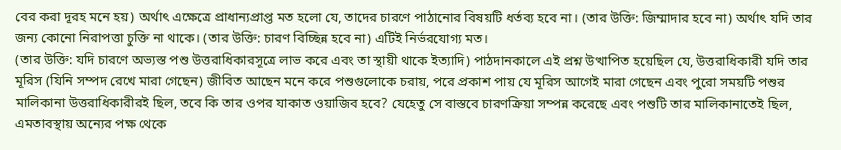বের করা দূরহ মনে হয়) অর্থাৎ এক্ষেত্রে প্রাধান্যপ্রাপ্ত মত হলো যে, তাদের চারণে পাঠানোর বিষয়টি ধর্তব্য হবে না। (তার উক্তি: জিম্মাদার হবে না) অর্থাৎ যদি তার জন্য কোনো নিরাপত্তা চুক্তি না থাকে। (তার উক্তি: চারণ বিচ্ছিন্ন হবে না) এটিই নির্ভরযোগ্য মত।
(তার উক্তি: যদি চারণে অভ্যস্ত পশু উত্তরাধিকারসূত্রে লাভ করে এবং তা স্থায়ী থাকে ইত্যাদি) পাঠদানকালে এই প্রশ্ন উত্থাপিত হয়েছিল যে, উত্তরাধিকারী যদি তার মূরিস (যিনি সম্পদ রেখে মারা গেছেন) জীবিত আছেন মনে করে পশুগুলোকে চরায়, পরে প্রকাশ পায় যে মূরিস আগেই মারা গেছেন এবং পুরো সময়টি পশুর মালিকানা উত্তরাধিকারীরই ছিল, তবে কি তার ওপর যাকাত ওয়াজিব হবে? যেহেতু সে বাস্তবে চারণক্রিয়া সম্পন্ন করেছে এবং পশুটি তার মালিকানাতেই ছিল, এমতাবস্থায় অন্যের পক্ষ থেকে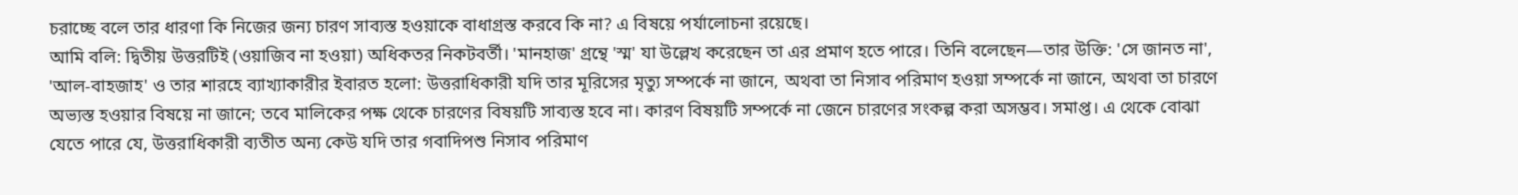চরাচ্ছে বলে তার ধারণা কি নিজের জন্য চারণ সাব্যস্ত হওয়াকে বাধাগ্রস্ত করবে কি না? এ বিষয়ে পর্যালোচনা রয়েছে।
আমি বলি: দ্বিতীয় উত্তরটিই (ওয়াজিব না হওয়া) অধিকতর নিকটবর্তী। 'মানহাজ' গ্রন্থে 'স্ম' যা উল্লেখ করেছেন তা এর প্রমাণ হতে পারে। তিনি বলেছেন—তার উক্তি: 'সে জানত না', 'আল-বাহজাহ' ও তার শারহে ব্যাখ্যাকারীর ইবারত হলো: উত্তরাধিকারী যদি তার মূরিসের মৃত্যু সম্পর্কে না জানে, অথবা তা নিসাব পরিমাণ হওয়া সম্পর্কে না জানে, অথবা তা চারণে অভ্যস্ত হওয়ার বিষয়ে না জানে; তবে মালিকের পক্ষ থেকে চারণের বিষয়টি সাব্যস্ত হবে না। কারণ বিষয়টি সম্পর্কে না জেনে চারণের সংকল্প করা অসম্ভব। সমাপ্ত। এ থেকে বোঝা যেতে পারে যে, উত্তরাধিকারী ব্যতীত অন্য কেউ যদি তার গবাদিপশু নিসাব পরিমাণ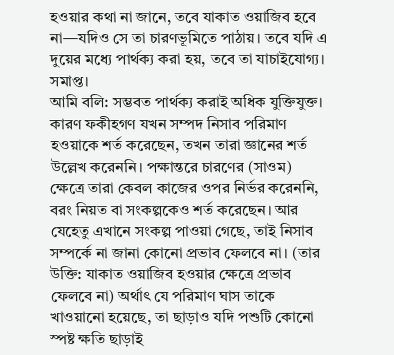হওয়ার কথা না জানে, তবে যাকাত ওয়াজিব হবে না—যদিও সে তা চারণভূমিতে পাঠায়। তবে যদি এ দুয়ের মধ্যে পার্থক্য করা হয়, তবে তা যাচাইযোগ্য। সমাপ্ত।
আমি বলি: সম্ভবত পার্থক্য করাই অধিক যুক্তিযুক্ত। কারণ ফকীহগণ যখন সম্পদ নিসাব পরিমাণ হওয়াকে শর্ত করেছেন, তখন তারা জ্ঞানের শর্ত উল্লেখ করেননি। পক্ষান্তরে চারণের (সাওম) ক্ষেত্রে তারা কেবল কাজের ওপর নির্ভর করেননি, বরং নিয়ত বা সংকল্পকেও শর্ত করেছেন। আর যেহেতু এখানে সংকল্প পাওয়া গেছে, তাই নিসাব সম্পর্কে না জানা কোনো প্রভাব ফেলবে না। (তার উক্তি: যাকাত ওয়াজিব হওয়ার ক্ষেত্রে প্রভাব ফেলবে না) অর্থাৎ যে পরিমাণ ঘাস তাকে খাওয়ানো হয়েছে, তা ছাড়াও যদি পশুটি কোনো স্পষ্ট ক্ষতি ছাড়াই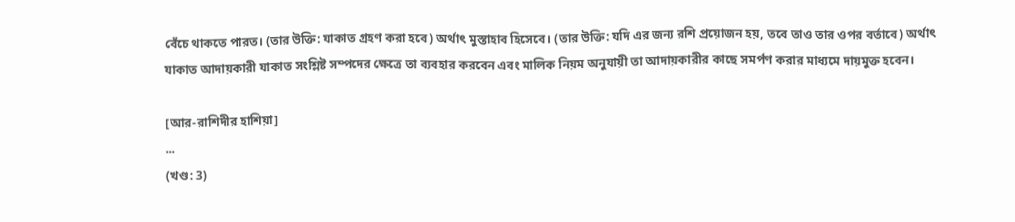বেঁচে থাকতে পারত। (তার উক্তি: যাকাত গ্রহণ করা হবে) অর্থাৎ মুস্তাহাব হিসেবে। (তার উক্তি: যদি এর জন্য রশি প্রয়োজন হয়, তবে তাও তার ওপর বর্তাবে) অর্থাৎ যাকাত আদায়কারী যাকাত সংশ্লিষ্ট সম্পদের ক্ষেত্রে তা ব্যবহার করবেন এবং মালিক নিয়ম অনুযায়ী তা আদায়কারীর কাছে সমর্পণ করার মাধ্যমে দায়মুক্ত হবেন।

[আর-রাশিদীর হাশিয়া]
...
(খণ্ড: 3)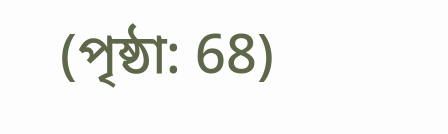(পৃষ্ঠা: 68)